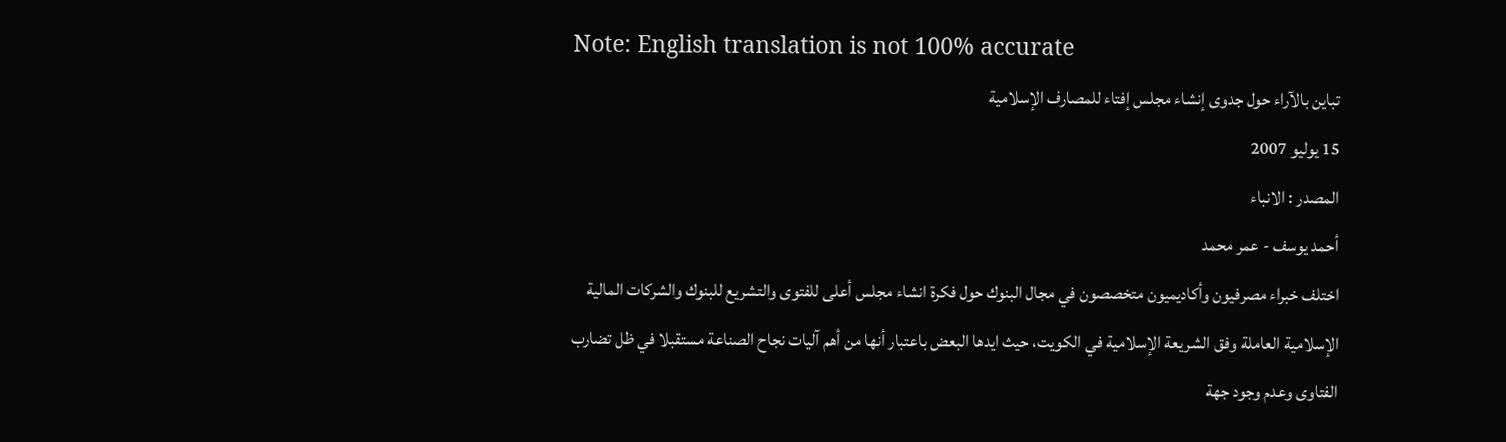Note: English translation is not 100% accurate
تباين بالآراء حول جدوى إنشاء مجلس إفتاء للمصارف الإسلامية
15 يوليو 2007
المصدر : الانباء
أحمد يوسف - عمر محمد
اختلف خبراء مصرفيون وأكاديميون متخصصون في مجال البنوك حول فكرة انشاء مجلس أعلى للفتوى والتشريع للبنوك والشركات المالية الإسلامية العاملة وفق الشريعة الإسلامية في الكويت، حيث ايدها البعض باعتبار أنها من أهم آليات نجاح الصناعة مستقبلا في ظل تضارب الفتاوى وعدم وجود جهة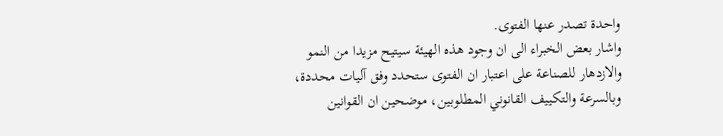واحدة تصدر عنها الفتوى.
واشار بعض الخبراء الى ان وجود هذه الهيئة سيتيح مزيدا من النمو والازدهار للصناعة على اعتبار ان الفتوى ستحدد وفق آليات محددة، وبالسرعة والتكييف القانوني المطلوبين، موضحين ان القوانين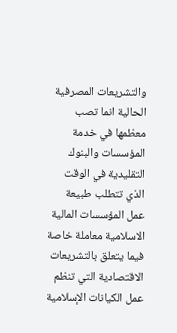والتشريعات المصرفية الحالية انما تصب معظمها في خدمة المؤسسات والبنوك التقليدية في الوقت الذي تتطلب طبيعة عمل المؤسسات المالية الاسلامية معاملة خاصة فيما يتعلق بالتشريعات الاقتصادية التي تنظم عمل الكيانات الإسلامية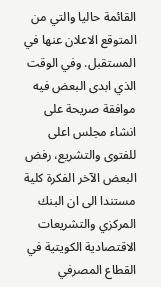القائمة حاليا والتي من المتوقع الاعلان عنها في المستقبل. وفي الوقت الذي ابدى البعض فيه موافقة صريحة على انشاء مجلس اعلى للفتوى والتشريع، رفض البعض الآخر الفكرة كلية مستندا الى ان البنك المركزي والتشريعات الاقتصادية الكويتية في القطاع المصرفي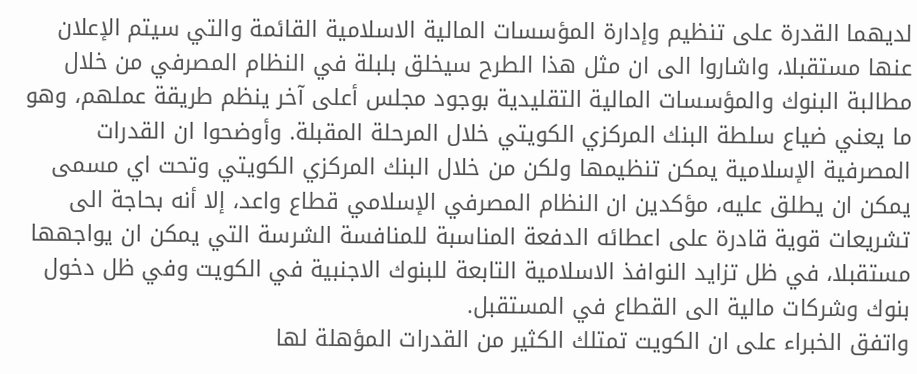لديهما القدرة على تنظيم وإدارة المؤسسات المالية الاسلامية القائمة والتي سيتم الإعلان عنها مستقبلا، واشاروا الى ان مثل هذا الطرح سيخلق بلبلة في النظام المصرفي من خلال مطالبة البنوك والمؤسسات المالية التقليدية بوجود مجلس أعلى آخر ينظم طريقة عملهم، وهو ما يعني ضياع سلطة البنك المركزي الكويتي خلال المرحلة المقبلة. وأوضحوا ان القدرات المصرفية الإسلامية يمكن تنظيمها ولكن من خلال البنك المركزي الكويتي وتحت اي مسمى يمكن ان يطلق عليه، مؤكدين ان النظام المصرفي الإسلامي قطاع واعد، إلا أنه بحاجة الى تشريعات قوية قادرة على اعطائه الدفعة المناسبة للمنافسة الشرسة التي يمكن ان يواجهها مستقبلا، في ظل تزايد النوافذ الاسلامية التابعة للبنوك الاجنبية في الكويت وفي ظل دخول بنوك وشركات مالية الى القطاع في المستقبل.
واتفق الخبراء على ان الكويت تمتلك الكثير من القدرات المؤهلة لها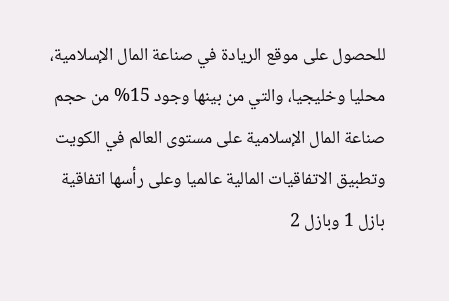للحصول على موقع الريادة في صناعة المال الإسلامية، محليا وخليجيا، والتي من بينها وجود 15% من حجم صناعة المال الإسلامية على مستوى العالم في الكويت وتطبيق الاتفاقيات المالية عالميا وعلى رأسها اتفاقية بازل 1 وبازل 2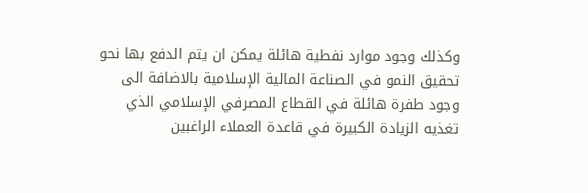وكذلك وجود موارد نفطية هائلة يمكن ان يتم الدفع بها نحو تحقيق النمو في الصناعة المالية الإسلامية بالاضافة الى وجود طفرة هائلة في القطاع المصرفي الإسلامي الذي تغذيه الزيادة الكبيرة في قاعدة العملاء الراغبين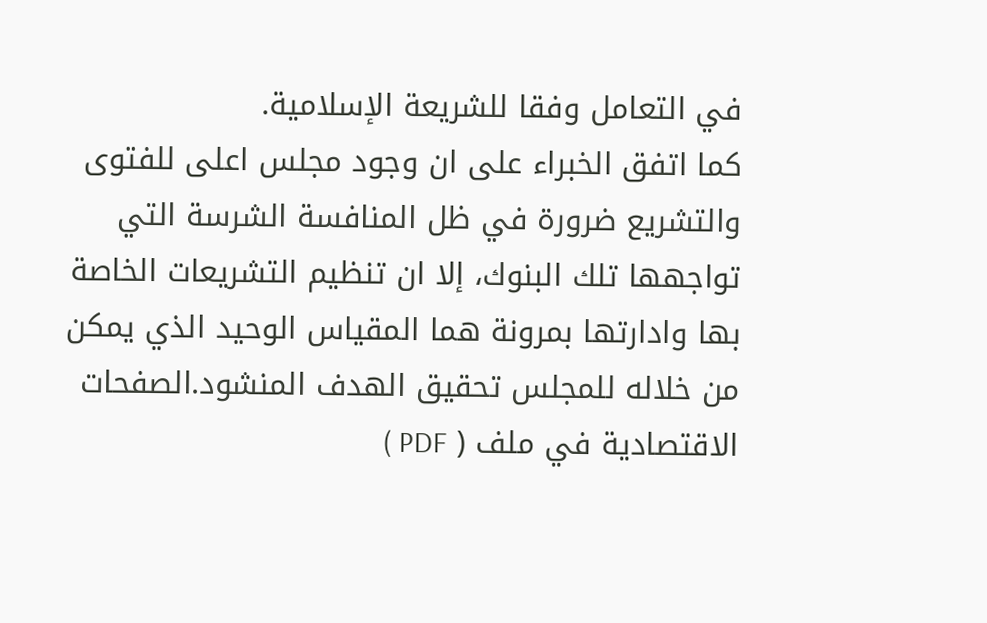في التعامل وفقا للشريعة الإسلامية.
كما اتفق الخبراء على ان وجود مجلس اعلى للفتوى والتشريع ضرورة في ظل المنافسة الشرسة التي تواجهها تلك البنوك، إلا ان تنظيم التشريعات الخاصة بها وادارتها بمرونة هما المقياس الوحيد الذي يمكن من خلاله للمجلس تحقيق الهدف المنشود.الصفحات الاقتصادية في ملف ( PDF )